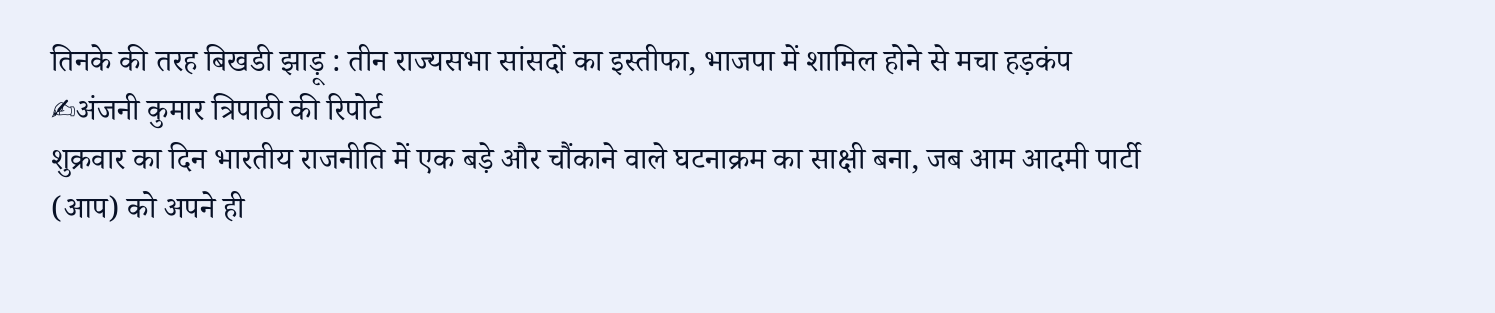तिनके की तरह बिखडी झाड़ू : तीन राज्यसभा सांसदों का इस्तीफा, भाजपा में शामिल होने से मचा हड़कंप
✍अंजनी कुमार त्रिपाठी की रिपोर्ट
शुक्रवार का दिन भारतीय राजनीति में एक बड़े और चौंकाने वाले घटनाक्रम का साक्षी बना, जब आम आदमी पार्टी (आप) को अपने ही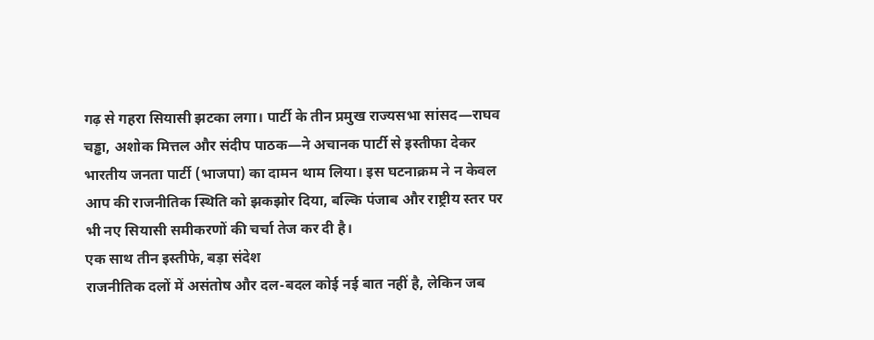गढ़ से गहरा सियासी झटका लगा। पार्टी के तीन प्रमुख राज्यसभा सांसद—राघव चड्ढा, अशोक मित्तल और संदीप पाठक—ने अचानक पार्टी से इस्तीफा देकर भारतीय जनता पार्टी (भाजपा) का दामन थाम लिया। इस घटनाक्रम ने न केवल आप की राजनीतिक स्थिति को झकझोर दिया, बल्कि पंजाब और राष्ट्रीय स्तर पर भी नए सियासी समीकरणों की चर्चा तेज कर दी है।
एक साथ तीन इस्तीफे, बड़ा संदेश
राजनीतिक दलों में असंतोष और दल-बदल कोई नई बात नहीं है, लेकिन जब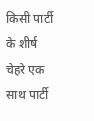किसी पार्टी के शीर्ष चेहरे एक साथ पार्टी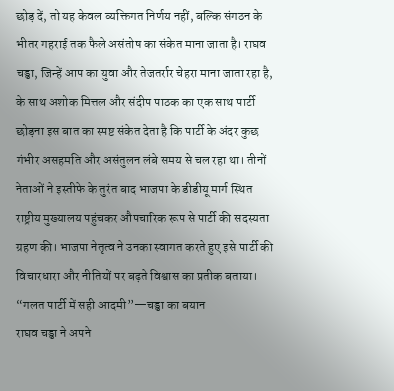छोड़ दें, तो यह केवल व्यक्तिगत निर्णय नहीं, बल्कि संगठन के भीतर गहराई तक फैले असंतोष का संकेत माना जाता है। राघव चड्ढा, जिन्हें आप का युवा और तेजतर्रार चेहरा माना जाता रहा है, के साथ अशोक मित्तल और संदीप पाठक का एक साथ पार्टी छोड़ना इस बात का स्पष्ट संकेत देता है कि पार्टी के अंदर कुछ गंभीर असहमति और असंतुलन लंबे समय से चल रहा था। तीनों नेताओं ने इस्तीफे के तुरंत बाद भाजपा के डीडीयू मार्ग स्थित राष्ट्रीय मुख्यालय पहुंचकर औपचारिक रूप से पार्टी की सदस्यता ग्रहण की। भाजपा नेतृत्व ने उनका स्वागत करते हुए इसे पार्टी की विचारधारा और नीतियों पर बढ़ते विश्वास का प्रतीक बताया।
“गलत पार्टी में सही आदमी”—चड्ढा का बयान
राघव चड्ढा ने अपने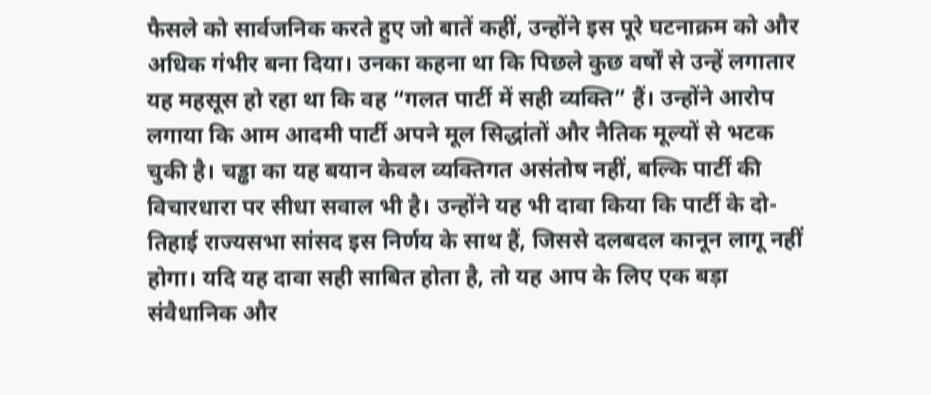फैसले को सार्वजनिक करते हुए जो बातें कहीं, उन्होंने इस पूरे घटनाक्रम को और अधिक गंभीर बना दिया। उनका कहना था कि पिछले कुछ वर्षों से उन्हें लगातार यह महसूस हो रहा था कि वह “गलत पार्टी में सही व्यक्ति” हैं। उन्होंने आरोप लगाया कि आम आदमी पार्टी अपने मूल सिद्धांतों और नैतिक मूल्यों से भटक चुकी है। चड्ढा का यह बयान केवल व्यक्तिगत असंतोष नहीं, बल्कि पार्टी की विचारधारा पर सीधा सवाल भी है। उन्होंने यह भी दावा किया कि पार्टी के दो-तिहाई राज्यसभा सांसद इस निर्णय के साथ हैं, जिससे दलबदल कानून लागू नहीं होगा। यदि यह दावा सही साबित होता है, तो यह आप के लिए एक बड़ा संवैधानिक और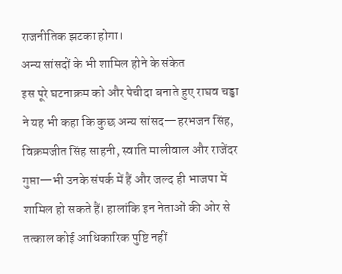राजनीतिक झटका होगा।
अन्य सांसदों के भी शामिल होने के संकेत
इस पूरे घटनाक्रम को और पेचीदा बनाते हुए राघव चड्ढा ने यह भी कहा कि कुछ अन्य सांसद—हरभजन सिंह, विक्रमजीत सिंह साहनी, स्वाति मालीवाल और राजेंदर गुप्ता—भी उनके संपर्क में हैं और जल्द ही भाजपा में शामिल हो सकते हैं। हालांकि इन नेताओं की ओर से तत्काल कोई आधिकारिक पुष्टि नहीं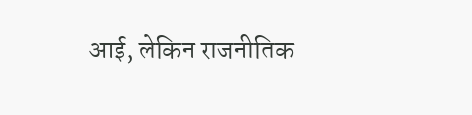आई, लेकिन राजनीतिक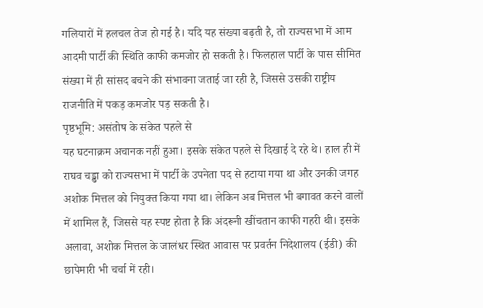गलियारों में हलचल तेज हो गई है। यदि यह संख्या बढ़ती है, तो राज्यसभा में आम आदमी पार्टी की स्थिति काफी कमजोर हो सकती है। फिलहाल पार्टी के पास सीमित संख्या में ही सांसद बचने की संभावना जताई जा रही है, जिससे उसकी राष्ट्रीय राजनीति में पकड़ कमजोर पड़ सकती है।
पृष्ठभूमि: असंतोष के संकेत पहले से
यह घटनाक्रम अचानक नहीं हुआ। इसके संकेत पहले से दिखाई दे रहे थे। हाल ही में राघव चड्ढा को राज्यसभा में पार्टी के उपनेता पद से हटाया गया था और उनकी जगह अशोक मित्तल को नियुक्त किया गया था। लेकिन अब मित्तल भी बगावत करने वालों में शामिल हैं, जिससे यह स्पष्ट होता है कि अंदरूनी खींचतान काफी गहरी थी। इसके अलावा, अशोक मित्तल के जालंधर स्थित आवास पर प्रवर्तन निदेशालय (ईडी) की छापेमारी भी चर्चा में रही।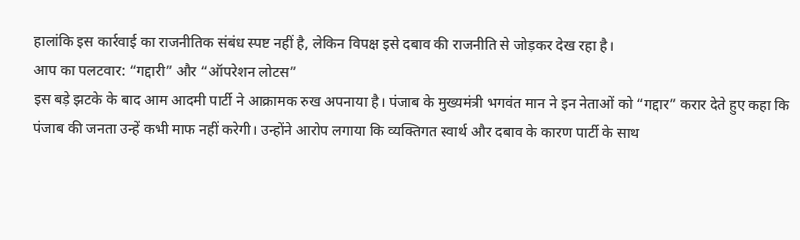हालांकि इस कार्रवाई का राजनीतिक संबंध स्पष्ट नहीं है, लेकिन विपक्ष इसे दबाव की राजनीति से जोड़कर देख रहा है।
आप का पलटवार: “गद्दारी” और “ऑपरेशन लोटस”
इस बड़े झटके के बाद आम आदमी पार्टी ने आक्रामक रुख अपनाया है। पंजाब के मुख्यमंत्री भगवंत मान ने इन नेताओं को “गद्दार” करार देते हुए कहा कि पंजाब की जनता उन्हें कभी माफ नहीं करेगी। उन्होंने आरोप लगाया कि व्यक्तिगत स्वार्थ और दबाव के कारण पार्टी के साथ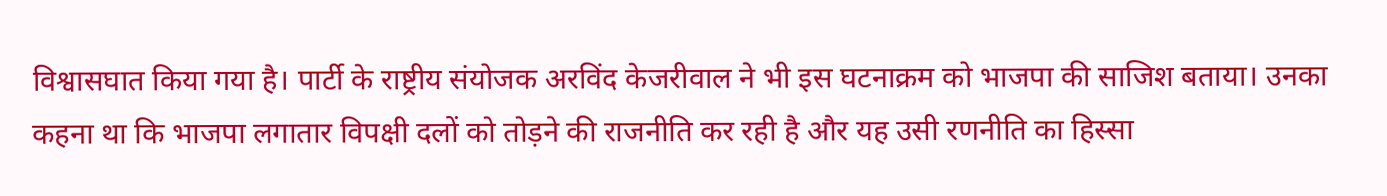विश्वासघात किया गया है। पार्टी के राष्ट्रीय संयोजक अरविंद केजरीवाल ने भी इस घटनाक्रम को भाजपा की साजिश बताया। उनका कहना था कि भाजपा लगातार विपक्षी दलों को तोड़ने की राजनीति कर रही है और यह उसी रणनीति का हिस्सा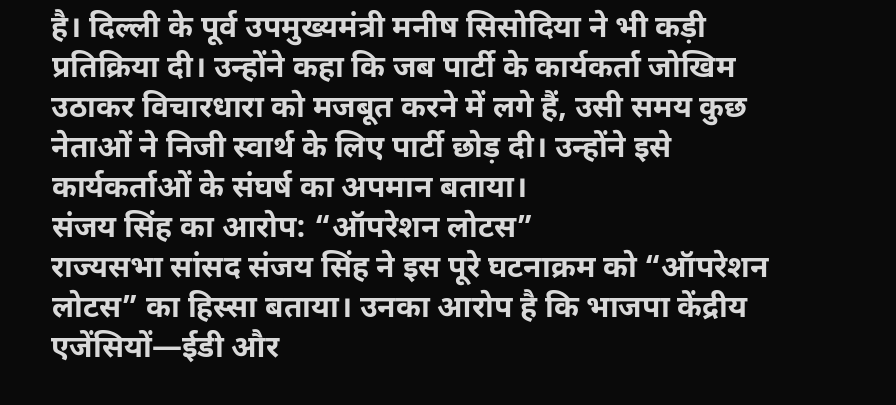है। दिल्ली के पूर्व उपमुख्यमंत्री मनीष सिसोदिया ने भी कड़ी प्रतिक्रिया दी। उन्होंने कहा कि जब पार्टी के कार्यकर्ता जोखिम उठाकर विचारधारा को मजबूत करने में लगे हैं, उसी समय कुछ नेताओं ने निजी स्वार्थ के लिए पार्टी छोड़ दी। उन्होंने इसे कार्यकर्ताओं के संघर्ष का अपमान बताया।
संजय सिंह का आरोप: “ऑपरेशन लोटस”
राज्यसभा सांसद संजय सिंह ने इस पूरे घटनाक्रम को “ऑपरेशन लोटस” का हिस्सा बताया। उनका आरोप है कि भाजपा केंद्रीय एजेंसियों—ईडी और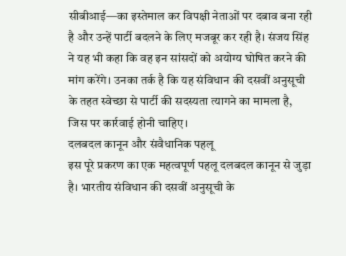सीबीआई—का इस्तेमाल कर विपक्षी नेताओं पर दबाव बना रही है और उन्हें पार्टी बदलने के लिए मजबूर कर रही है। संजय सिंह ने यह भी कहा कि वह इन सांसदों को अयोग्य घोषित करने की मांग करेंगे। उनका तर्क है कि यह संविधान की दसवीं अनुसूची के तहत स्वेच्छा से पार्टी की सदस्यता त्यागने का मामला है, जिस पर कार्रवाई होनी चाहिए।
दलबदल कानून और संवैधानिक पहलू
इस पूरे प्रकरण का एक महत्वपूर्ण पहलू दलबदल कानून से जुड़ा है। भारतीय संविधान की दसवीं अनुसूची के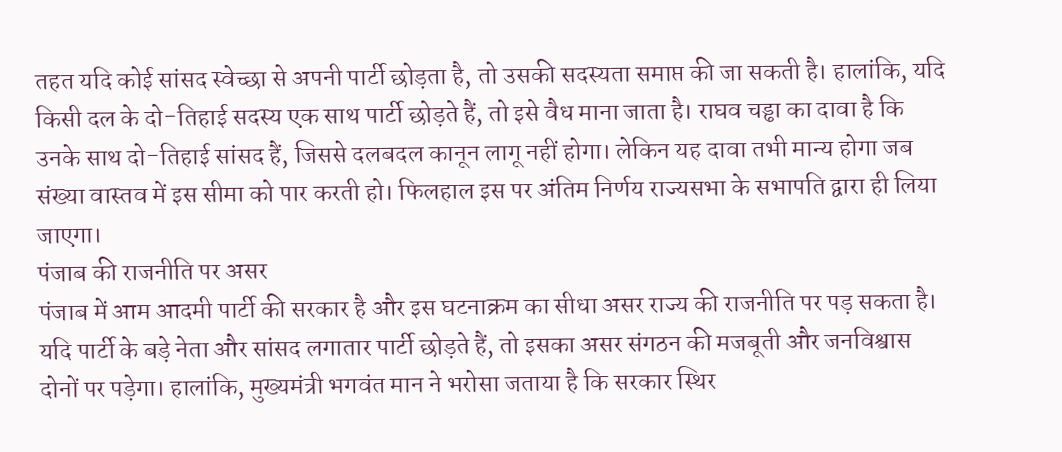तहत यदि कोई सांसद स्वेच्छा से अपनी पार्टी छोड़ता है, तो उसकी सदस्यता समाप्त की जा सकती है। हालांकि, यदि किसी दल के दो-तिहाई सदस्य एक साथ पार्टी छोड़ते हैं, तो इसे वैध माना जाता है। राघव चड्ढा का दावा है कि उनके साथ दो-तिहाई सांसद हैं, जिससे दलबदल कानून लागू नहीं होगा। लेकिन यह दावा तभी मान्य होगा जब संख्या वास्तव में इस सीमा को पार करती हो। फिलहाल इस पर अंतिम निर्णय राज्यसभा के सभापति द्वारा ही लिया जाएगा।
पंजाब की राजनीति पर असर
पंजाब में आम आदमी पार्टी की सरकार है और इस घटनाक्रम का सीधा असर राज्य की राजनीति पर पड़ सकता है। यदि पार्टी के बड़े नेता और सांसद लगातार पार्टी छोड़ते हैं, तो इसका असर संगठन की मजबूती और जनविश्वास दोनों पर पड़ेगा। हालांकि, मुख्यमंत्री भगवंत मान ने भरोसा जताया है कि सरकार स्थिर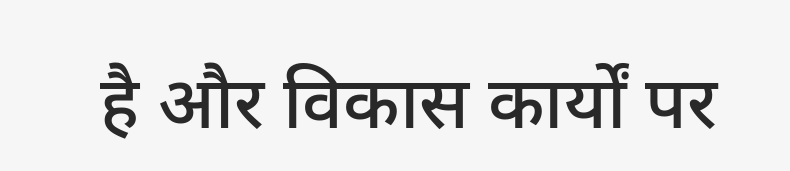है और विकास कार्यों पर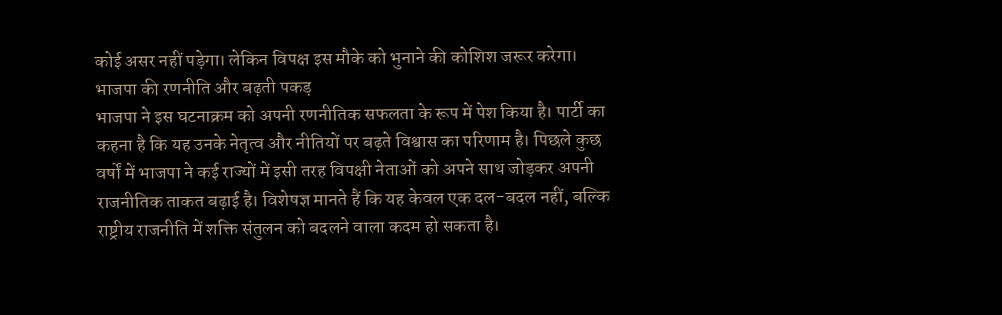कोई असर नहीं पड़ेगा। लेकिन विपक्ष इस मौके को भुनाने की कोशिश जरूर करेगा।
भाजपा की रणनीति और बढ़ती पकड़
भाजपा ने इस घटनाक्रम को अपनी रणनीतिक सफलता के रूप में पेश किया है। पार्टी का कहना है कि यह उनके नेतृत्व और नीतियों पर बढ़ते विश्वास का परिणाम है। पिछले कुछ वर्षों में भाजपा ने कई राज्यों में इसी तरह विपक्षी नेताओं को अपने साथ जोड़कर अपनी राजनीतिक ताकत बढ़ाई है। विशेषज्ञ मानते हैं कि यह केवल एक दल-बदल नहीं, बल्कि राष्ट्रीय राजनीति में शक्ति संतुलन को बदलने वाला कदम हो सकता है।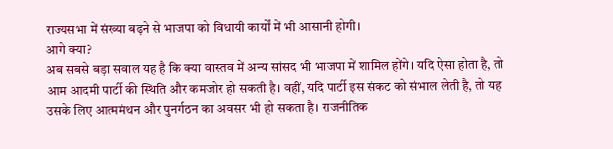राज्यसभा में संख्या बढ़ने से भाजपा को विधायी कार्यों में भी आसानी होगी।
आगे क्या?
अब सबसे बड़ा सवाल यह है कि क्या वास्तव में अन्य सांसद भी भाजपा में शामिल होंगे। यदि ऐसा होता है, तो आम आदमी पार्टी की स्थिति और कमजोर हो सकती है। वहीं, यदि पार्टी इस संकट को संभाल लेती है, तो यह उसके लिए आत्ममंथन और पुनर्गठन का अवसर भी हो सकता है। राजनीतिक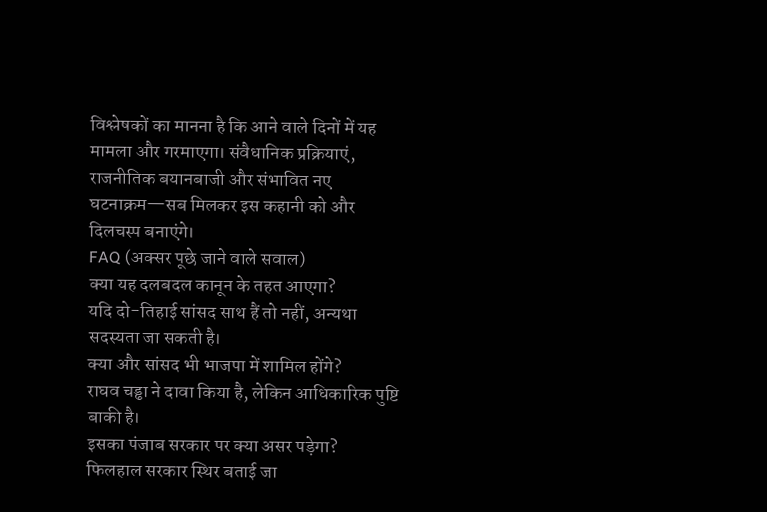विश्लेषकों का मानना है कि आने वाले दिनों में यह मामला और गरमाएगा। संवैधानिक प्रक्रियाएं, राजनीतिक बयानबाजी और संभावित नए घटनाक्रम—सब मिलकर इस कहानी को और दिलचस्प बनाएंगे।
FAQ (अक्सर पूछे जाने वाले सवाल)
क्या यह दलबदल कानून के तहत आएगा?
यदि दो-तिहाई सांसद साथ हैं तो नहीं, अन्यथा सदस्यता जा सकती है।
क्या और सांसद भी भाजपा में शामिल होंगे?
राघव चड्ढा ने दावा किया है, लेकिन आधिकारिक पुष्टि बाकी है।
इसका पंजाब सरकार पर क्या असर पड़ेगा?
फिलहाल सरकार स्थिर बताई जा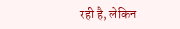रही है, लेकिन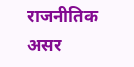राजनीतिक असर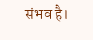संभव है।